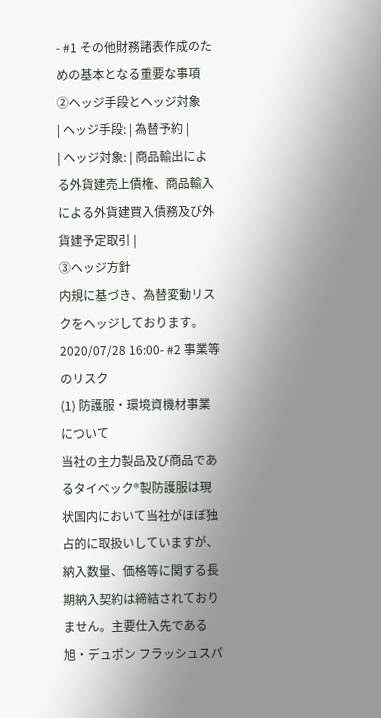- #1 その他財務諸表作成のための基本となる重要な事項
②ヘッジ手段とヘッジ対象
| ヘッジ手段: | 為替予約 |
| ヘッジ対象: | 商品輸出による外貨建売上債権、商品輸入による外貨建買入債務及び外貨建予定取引 |
③ヘッジ方針
内規に基づき、為替変動リスクをヘッジしております。
2020/07/28 16:00- #2 事業等のリスク
(1) 防護服・環境資機材事業について
当社の主力製品及び商品であるタイベック®製防護服は現状国内において当社がほぼ独占的に取扱いしていますが、納入数量、価格等に関する長期納入契約は締結されておりません。主要仕入先である旭・デュポン フラッシュスパ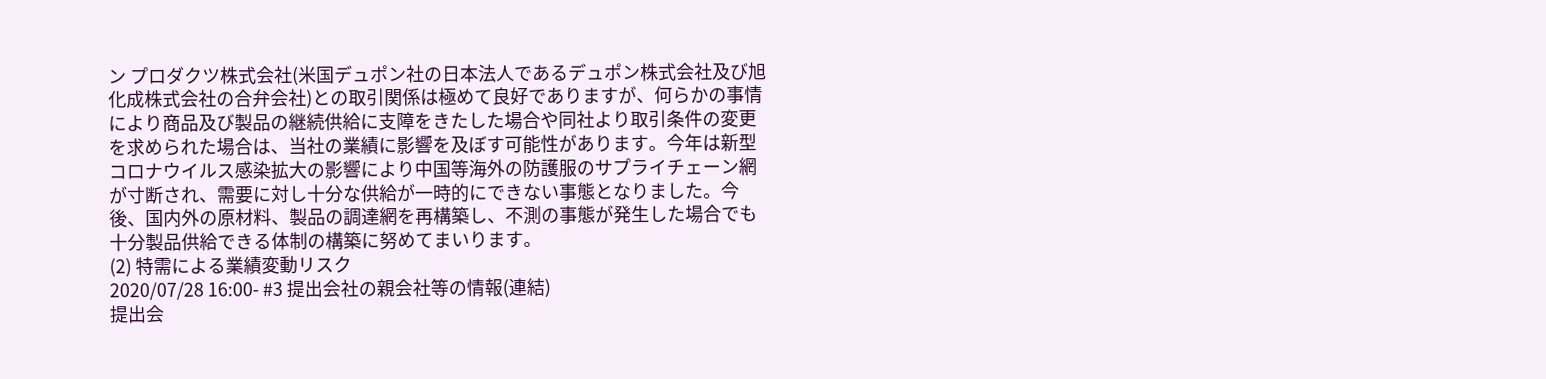ン プロダクツ株式会社(米国デュポン社の日本法人であるデュポン株式会社及び旭化成株式会社の合弁会社)との取引関係は極めて良好でありますが、何らかの事情により商品及び製品の継続供給に支障をきたした場合や同社より取引条件の変更を求められた場合は、当社の業績に影響を及ぼす可能性があります。今年は新型コロナウイルス感染拡大の影響により中国等海外の防護服のサプライチェーン網が寸断され、需要に対し十分な供給が一時的にできない事態となりました。今後、国内外の原材料、製品の調達網を再構築し、不測の事態が発生した場合でも十分製品供給できる体制の構築に努めてまいります。
(2) 特需による業績変動リスク
2020/07/28 16:00- #3 提出会社の親会社等の情報(連結)
提出会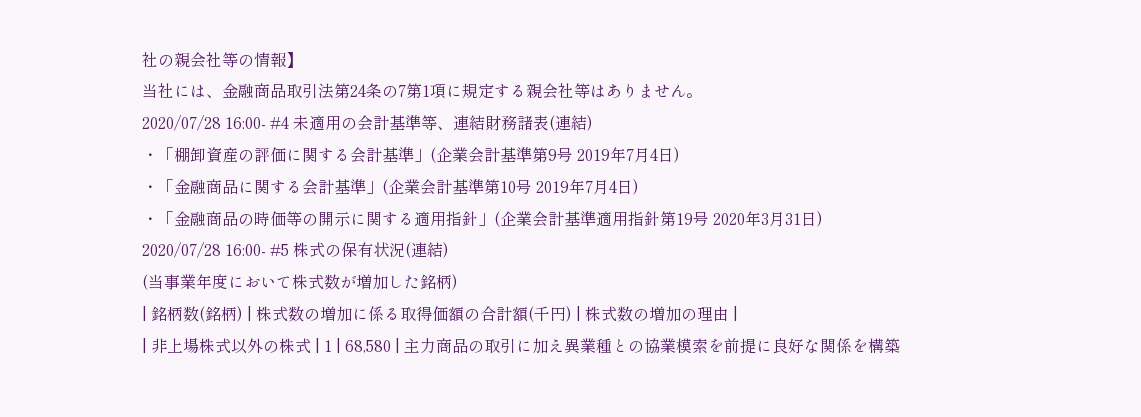社の親会社等の情報】
当社には、金融商品取引法第24条の7第1項に規定する親会社等はありません。
2020/07/28 16:00- #4 未適用の会計基準等、連結財務諸表(連結)
・「棚卸資産の評価に関する会計基準」(企業会計基準第9号 2019年7月4日)
・「金融商品に関する会計基準」(企業会計基準第10号 2019年7月4日)
・「金融商品の時価等の開示に関する適用指針」(企業会計基準適用指針第19号 2020年3月31日)
2020/07/28 16:00- #5 株式の保有状況(連結)
(当事業年度において株式数が増加した銘柄)
| 銘柄数(銘柄) | 株式数の増加に係る取得価額の合計額(千円) | 株式数の増加の理由 |
| 非上場株式以外の株式 | 1 | 68,580 | 主力商品の取引に加え異業種との協業模索を前提に良好な関係を構築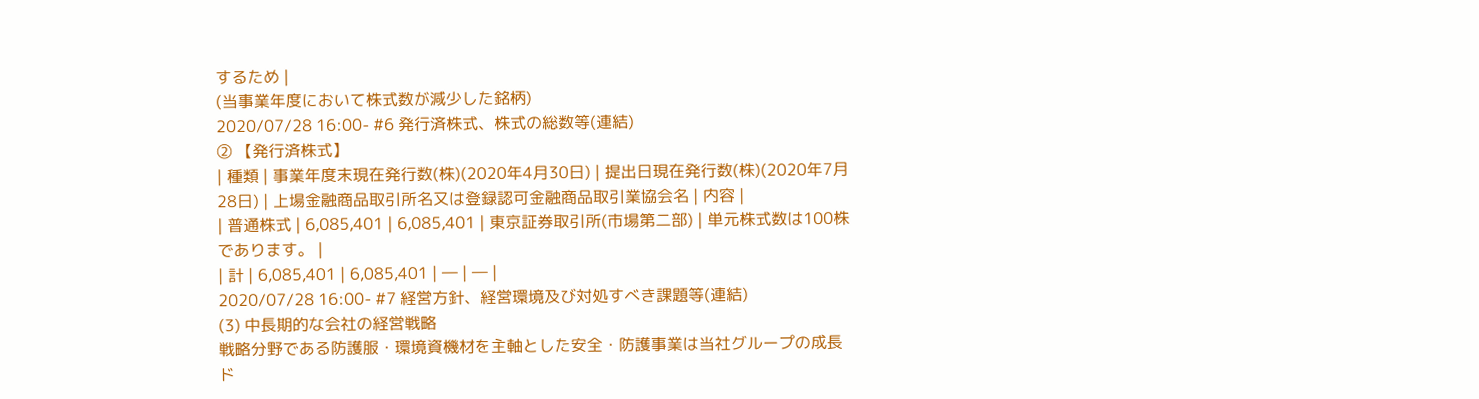するため |
(当事業年度において株式数が減少した銘柄)
2020/07/28 16:00- #6 発行済株式、株式の総数等(連結)
② 【発行済株式】
| 種類 | 事業年度末現在発行数(株)(2020年4月30日) | 提出日現在発行数(株)(2020年7月28日) | 上場金融商品取引所名又は登録認可金融商品取引業協会名 | 内容 |
| 普通株式 | 6,085,401 | 6,085,401 | 東京証券取引所(市場第二部) | 単元株式数は100株であります。 |
| 計 | 6,085,401 | 6,085,401 | ― | ― |
2020/07/28 16:00- #7 経営方針、経営環境及び対処すべき課題等(連結)
(3) 中長期的な会社の経営戦略
戦略分野である防護服・環境資機材を主軸とした安全・防護事業は当社グループの成長ド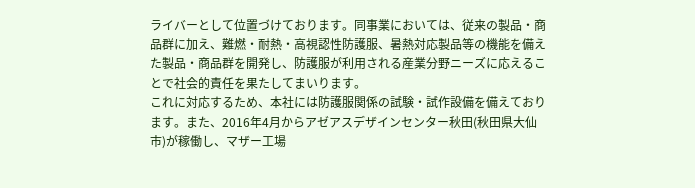ライバーとして位置づけております。同事業においては、従来の製品・商品群に加え、難燃・耐熱・高視認性防護服、暑熱対応製品等の機能を備えた製品・商品群を開発し、防護服が利用される産業分野ニーズに応えることで社会的責任を果たしてまいります。
これに対応するため、本社には防護服関係の試験・試作設備を備えております。また、2016年4月からアゼアスデザインセンター秋田(秋田県大仙市)が稼働し、マザー工場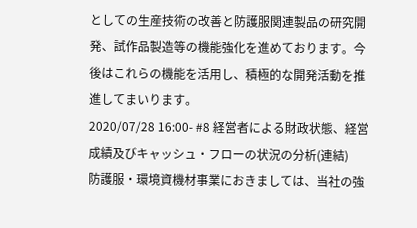としての生産技術の改善と防護服関連製品の研究開発、試作品製造等の機能強化を進めております。今後はこれらの機能を活用し、積極的な開発活動を推進してまいります。
2020/07/28 16:00- #8 経営者による財政状態、経営成績及びキャッシュ・フローの状況の分析(連結)
防護服・環境資機材事業におきましては、当社の強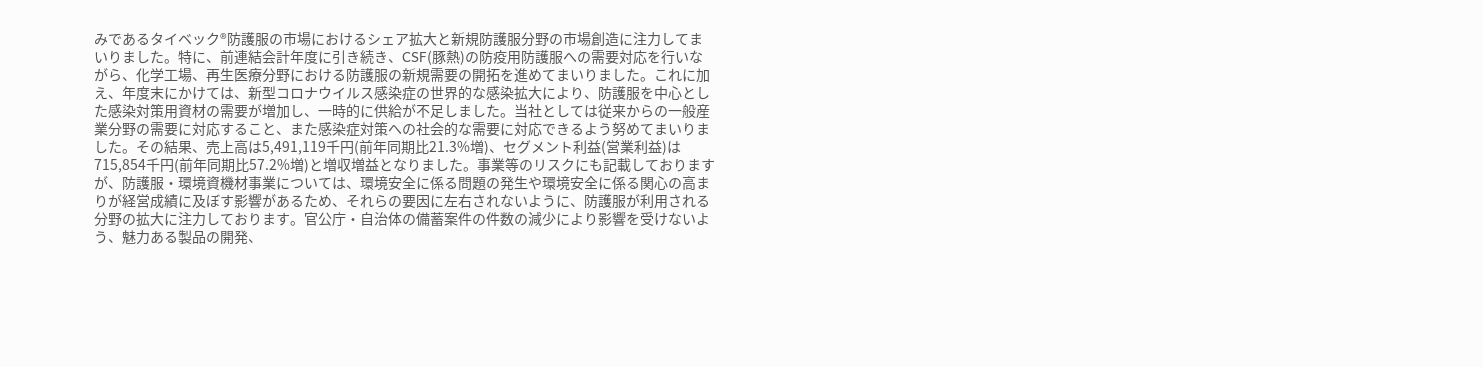みであるタイベック®防護服の市場におけるシェア拡大と新規防護服分野の市場創造に注力してまいりました。特に、前連結会計年度に引き続き、CSF(豚熱)の防疫用防護服への需要対応を行いながら、化学工場、再生医療分野における防護服の新規需要の開拓を進めてまいりました。これに加え、年度末にかけては、新型コロナウイルス感染症の世界的な感染拡大により、防護服を中心とした感染対策用資材の需要が増加し、一時的に供給が不足しました。当社としては従来からの一般産業分野の需要に対応すること、また感染症対策への社会的な需要に対応できるよう努めてまいりました。その結果、売上高は5,491,119千円(前年同期比21.3%増)、セグメント利益(営業利益)は715,854千円(前年同期比57.2%増)と増収増益となりました。事業等のリスクにも記載しておりますが、防護服・環境資機材事業については、環境安全に係る問題の発生や環境安全に係る関心の高まりが経営成績に及ぼす影響があるため、それらの要因に左右されないように、防護服が利用される分野の拡大に注力しております。官公庁・自治体の備蓄案件の件数の減少により影響を受けないよう、魅力ある製品の開発、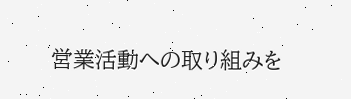営業活動への取り組みを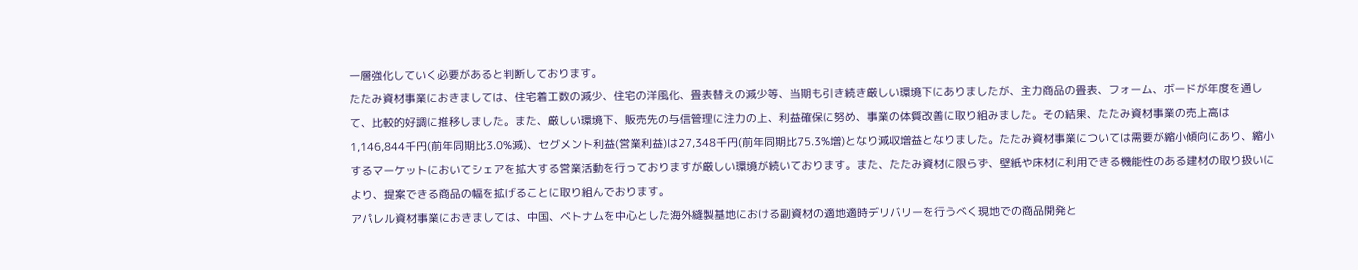一層強化していく必要があると判断しております。
たたみ資材事業におきましては、住宅着工数の減少、住宅の洋風化、畳表替えの減少等、当期も引き続き厳しい環境下にありましたが、主力商品の畳表、フォーム、ボードが年度を通して、比較的好調に推移しました。また、厳しい環境下、販売先の与信管理に注力の上、利益確保に努め、事業の体質改善に取り組みました。その結果、たたみ資材事業の売上高は1,146,844千円(前年同期比3.0%減)、セグメント利益(営業利益)は27,348千円(前年同期比75.3%増)となり減収増益となりました。たたみ資材事業については需要が縮小傾向にあり、縮小するマーケットにおいてシェアを拡大する営業活動を行っておりますが厳しい環境が続いております。また、たたみ資材に限らず、壁紙や床材に利用できる機能性のある建材の取り扱いにより、提案できる商品の幅を拡げることに取り組んでおります。
アパレル資材事業におきましては、中国、ベトナムを中心とした海外縫製基地における副資材の適地適時デリバリーを行うべく現地での商品開発と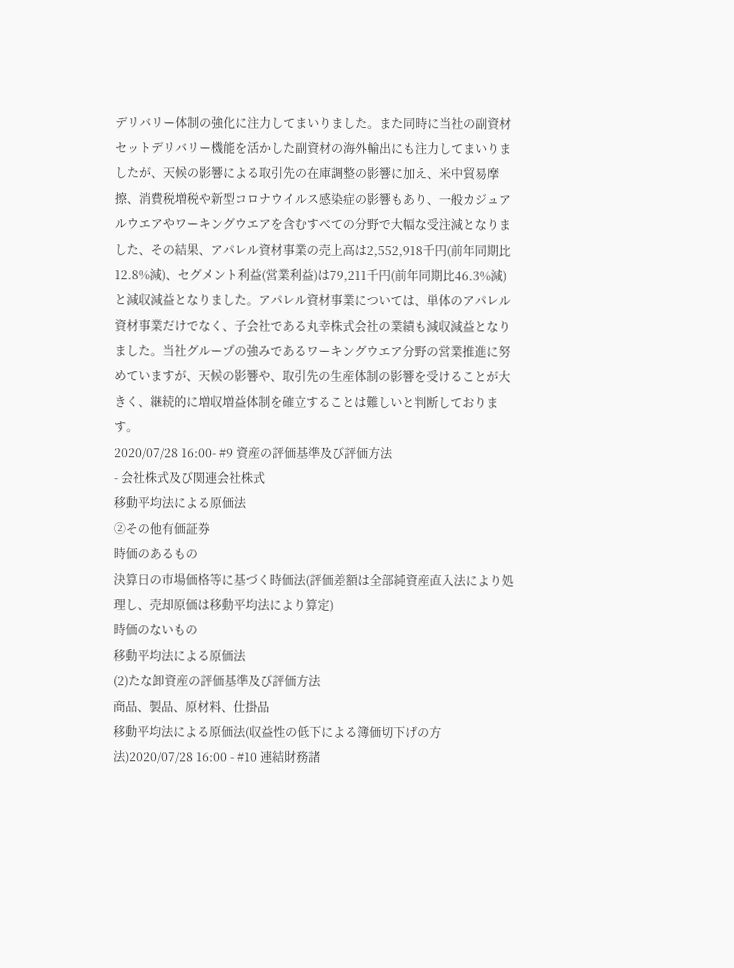デリバリー体制の強化に注力してまいりました。また同時に当社の副資材セットデリバリー機能を活かした副資材の海外輸出にも注力してまいりましたが、天候の影響による取引先の在庫調整の影響に加え、米中貿易摩擦、消費税増税や新型コロナウイルス感染症の影響もあり、一般カジュアルウエアやワーキングウエアを含むすべての分野で大幅な受注減となりました、その結果、アパレル資材事業の売上高は2,552,918千円(前年同期比12.8%減)、セグメント利益(営業利益)は79,211千円(前年同期比46.3%減)と減収減益となりました。アパレル資材事業については、単体のアパレル資材事業だけでなく、子会社である丸幸株式会社の業績も減収減益となりました。当社グループの強みであるワーキングウエア分野の営業推進に努めていますが、天候の影響や、取引先の生産体制の影響を受けることが大きく、継続的に増収増益体制を確立することは難しいと判断しております。
2020/07/28 16:00- #9 資産の評価基準及び評価方法
- 会社株式及び関連会社株式
移動平均法による原価法
②その他有価証券
時価のあるもの
決算日の市場価格等に基づく時価法(評価差額は全部純資産直入法により処理し、売却原価は移動平均法により算定)
時価のないもの
移動平均法による原価法
(2)たな卸資産の評価基準及び評価方法
商品、製品、原材料、仕掛品
移動平均法による原価法(収益性の低下による簿価切下げの方法)2020/07/28 16:00 - #10 連結財務諸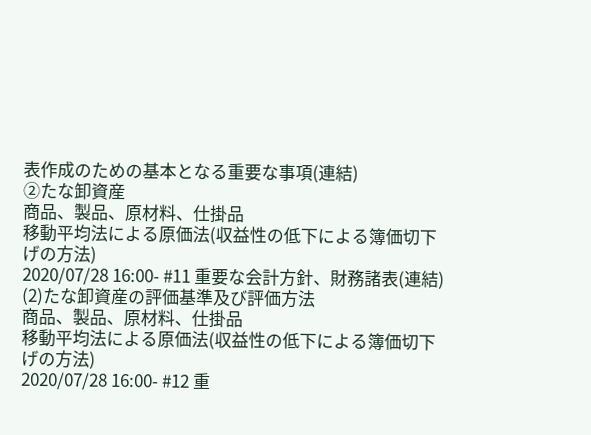表作成のための基本となる重要な事項(連結)
②たな卸資産
商品、製品、原材料、仕掛品
移動平均法による原価法(収益性の低下による簿価切下げの方法)
2020/07/28 16:00- #11 重要な会計方針、財務諸表(連結)
(2)たな卸資産の評価基準及び評価方法
商品、製品、原材料、仕掛品
移動平均法による原価法(収益性の低下による簿価切下げの方法)
2020/07/28 16:00- #12 重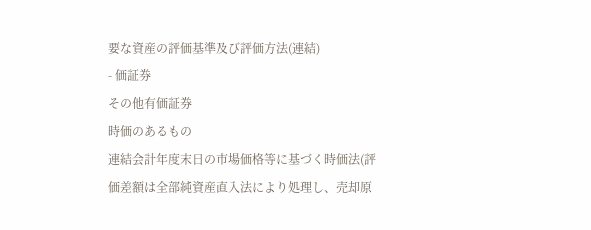要な資産の評価基準及び評価方法(連結)
- 価証券
その他有価証券
時価のあるもの
連結会計年度末日の市場価格等に基づく時価法(評価差額は全部純資産直入法により処理し、売却原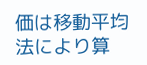価は移動平均法により算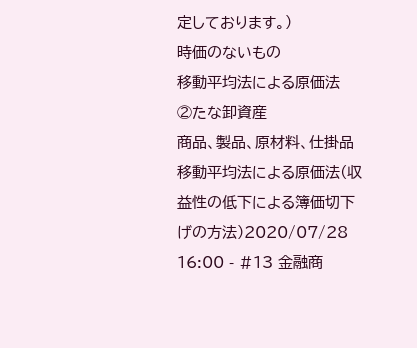定しております。)
時価のないもの
移動平均法による原価法
②たな卸資産
商品、製品、原材料、仕掛品
移動平均法による原価法(収益性の低下による簿価切下げの方法)2020/07/28 16:00 - #13 金融商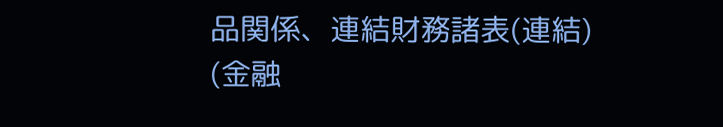品関係、連結財務諸表(連結)
(金融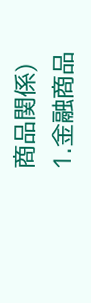商品関係)
1.金融商品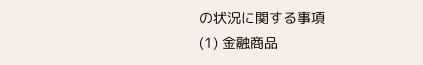の状況に関する事項
(1) 金融商品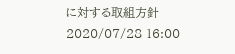に対する取組方針
2020/07/28 16:00